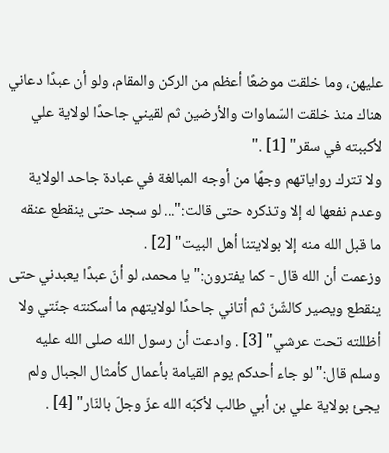عليهن، وما خلقت موضعًا أعظم من الركن والمقام، ولو أن عبدًا دعاني هناك منذ خلقت السّماوات والأرضين ثم لقيني جاحدًا لولاية علي لأكببته في سقر" [1] ."
ولا تترك رواياتهم وجهًا من أوجه المبالغة في عبادة جاحد الولاية وعدم نفعها له إلا وتذكره حتى قالت:"... لو سجد حتى ينقطع عنقه ما قبل الله منه إلا بولايتنا أهل البيت" [2] .
وزعمت أن الله قال - كما يفترون:"يا محمد، لو أنّ عبدًا يعبدني حتى ينقطع ويصير كالشّنّ ثم أتاني جاحدًا لولايتهم ما أسكنته جنّتي ولا أظللته تحت عرشي" [3] . وادعت أن رسول الله صلى الله عليه وسلم قال:"لو جاء أحدكم يوم القيامة بأعمال كأمثال الجبال ولم يجئ بولاية علي بن أبي طالب لأكبّه الله عزّ وجلّ بالنّار" [4] .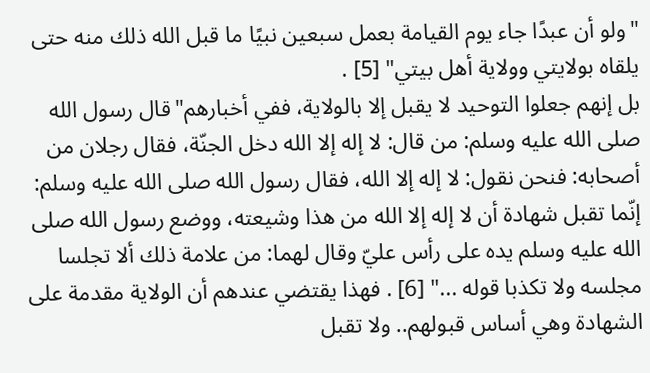"ولو أن عبدًا جاء يوم القيامة بعمل سبعين نبيًا ما قبل الله ذلك منه حتى يلقاه بولايتي وولاية أهل بيتي" [5] .
بل إنهم جعلوا التوحيد لا يقبل إلا بالولاية، ففي أخبارهم"قال رسول الله صلى الله عليه وسلم: من قال: لا إله إلا الله دخل الجنّة، فقال رجلان من أصحابه: فنحن نقول: لا إله إلا الله، فقال رسول الله صلى الله عليه وسلم: إنّما تقبل شهادة أن لا إله إلا الله من هذا وشيعته، ووضع رسول الله صلى الله عليه وسلم يده على رأس عليّ وقال لهما: من علامة ذلك ألا تجلسا مجلسه ولا تكذبا قوله ..." [6] . فهذا يقتضي عندهم أن الولاية مقدمة على الشهادة وهي أساس قبولهم.. ولا تقبل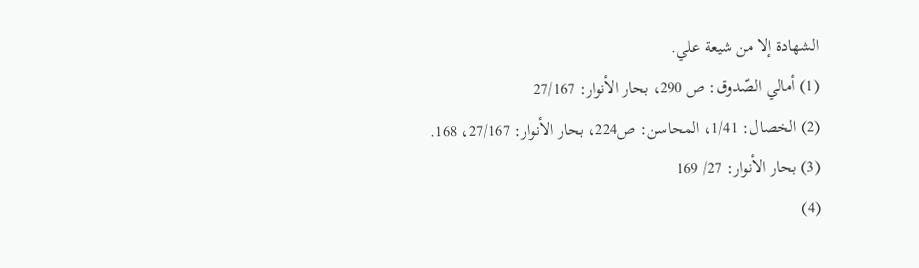الشهادة إلا من شيعة علي.
(1) أمالي الصّدوق: ص 290، بحار الأنوار: 27/167
(2) الخصال: 1/41، المحاسن: ص224، بحار الأنوار: 27/167، 168.
(3) بحار الأنوار: 27/ 169
(4)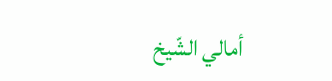أمالي الشّيخ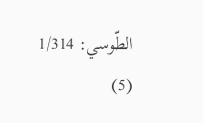الطّوسي: 1/314
(5)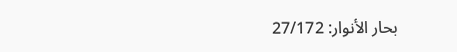بحار الأنوار: 27/172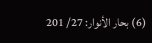(6) بحار الأنوار: 27/ 201